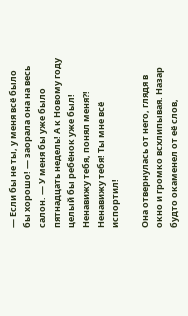— Если бы не ты, у меня всё было бы хорошо! — заорала она на весь салон. — У меня бы уже было пятнадцать недель! А к Новому году целый бы ребёнок уже был! Ненавижу тебя, понял меня?! Ненавижу тебя! Ты мне всё испортил!

Она отвернулась от него, глядя в окно и громко всхлипывая. Назар будто окаменел от её слов,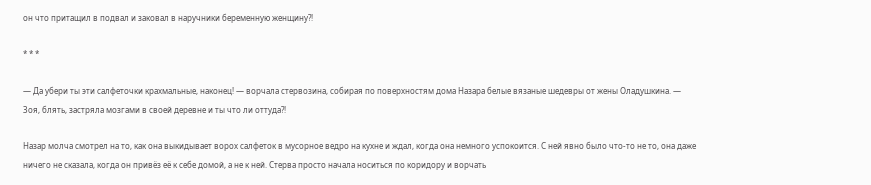он что притащил в подвал и заковал в наручники беременную женщину?!

* * *

— Да убери ты эти салфеточки крахмальные, наконец! — ворчала стервозина, собирая по поверхностям дома Назара белые вязаные шедевры от жены Оладушкина. — Зоя, блять, застряла мозгами в своей деревне и ты что ли оттуда?!

Назар молча смотрел на то, как она выкидывает ворох салфеток в мусорное ведро на кухне и ждал, когда она немного успокоится. С ней явно было что-то не то, она даже ничего не сказала, когда он привёз её к себе домой, а не к ней. Стерва просто начала носиться по коридору и ворчать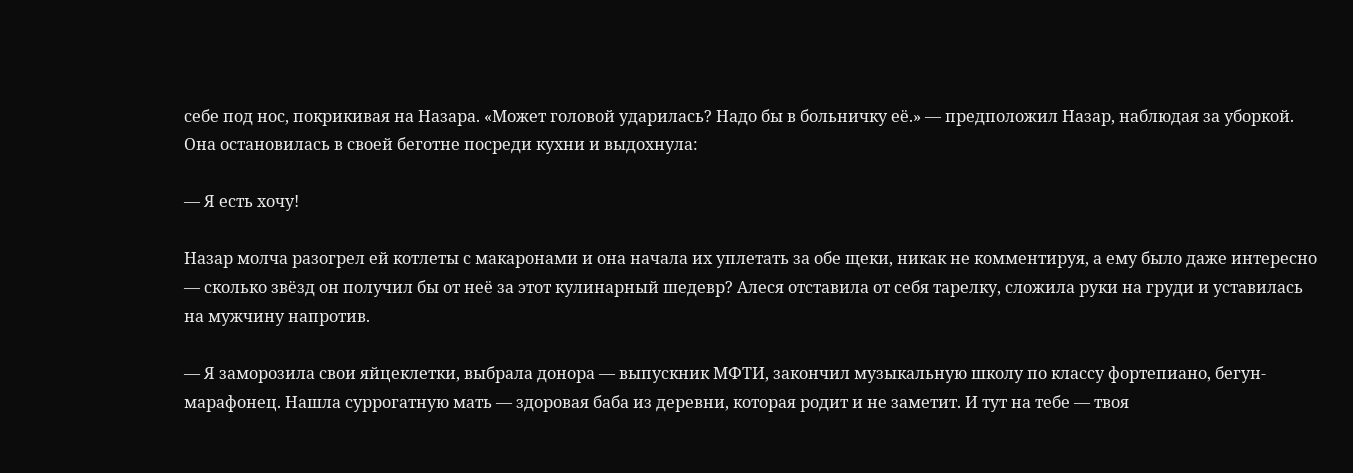себе под нос, покрикивая на Назара. «Может головой ударилась? Надо бы в больничку её.» — предположил Назар, наблюдая за уборкой. Она остановилась в своей беготне посреди кухни и выдохнула:

— Я есть хочу!

Назар молча разогрел ей котлеты с макаронами и она начала их уплетать за обе щеки, никак не комментируя, а ему было даже интересно — сколько звёзд он получил бы от неё за этот кулинарный шедевр? Алеся отставила от себя тарелку, сложила руки на груди и уставилась на мужчину напротив.

— Я заморозила свои яйцеклетки, выбрала донора — выпускник МФТИ, закончил музыкальную школу по классу фортепиано, бегун-марафонец. Нашла суррогатную мать — здоровая баба из деревни, которая родит и не заметит. И тут на тебе — твоя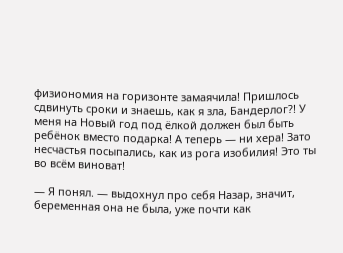физиономия на горизонте замаячила! Пришлось сдвинуть сроки и знаешь, как я зла, Бандерлог?! У меня на Новый год под ёлкой должен был быть ребёнок вместо подарка! А теперь — ни хера! Зато несчастья посыпались, как из рога изобилия! Это ты во всём виноват!

— Я понял. — выдохнул про себя Назар, значит, беременная она не была, уже почти как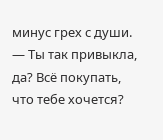минус грех с души. — Ты так привыкла, да? Всё покупать, что тебе хочется?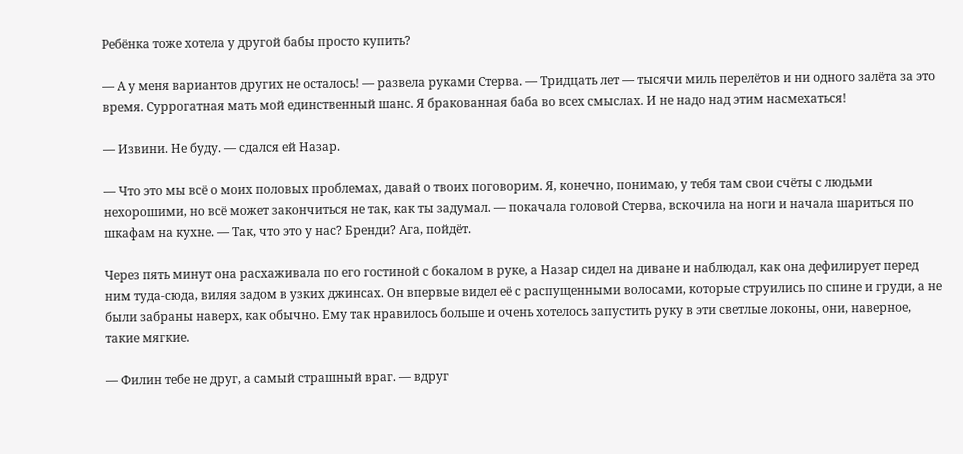Ребёнка тоже хотела у другой бабы просто купить?

— А у меня вариантов других не осталось! — развела руками Стерва. — Тридцать лет — тысячи миль перелётов и ни одного залёта за это время. Суррогатная мать мой единственный шанс. Я бракованная баба во всех смыслах. И не надо над этим насмехаться!

— Извини. Не буду. — сдался ей Назар.

— Что это мы всё о моих половых проблемах, давай о твоих поговорим. Я, конечно, понимаю, у тебя там свои счёты с людьми нехорошими, но всё может закончиться не так, как ты задумал. — покачала головой Стерва, вскочила на ноги и начала шариться по шкафам на кухне. — Так, что это у нас? Бренди? Ага, пойдёт.

Через пять минут она расхаживала по его гостиной с бокалом в руке, а Назар сидел на диване и наблюдал, как она дефилирует перед ним туда-сюда, виляя задом в узких джинсах. Он впервые видел её с распущенными волосами, которые струились по спине и груди, а не были забраны наверх, как обычно. Ему так нравилось больше и очень хотелось запустить руку в эти светлые локоны, они, наверное, такие мягкие.

— Филин тебе не друг, а самый страшный враг. — вдруг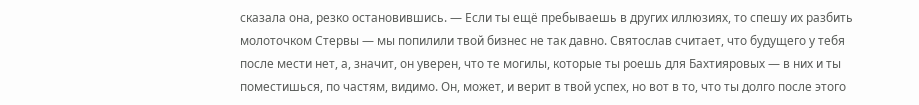сказала она, резко остановившись. — Если ты ещё пребываешь в других иллюзиях, то спешу их разбить молоточком Стервы — мы попилили твой бизнес не так давно. Святослав считает, что будущего у тебя после мести нет, а, значит, он уверен, что те могилы, которые ты роешь для Бахтияровых — в них и ты поместишься, по частям, видимо. Он, может, и верит в твой успех, но вот в то, что ты долго после этого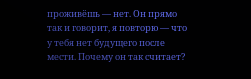проживёшь — нет. Он прямо так и говорит, я повторю — что у тебя нет будущего после мести. Почему он так считает?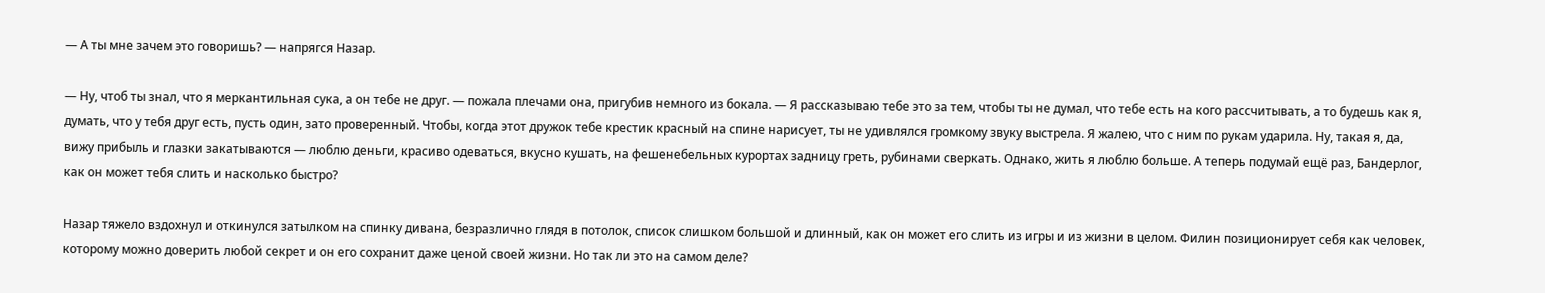— А ты мне зачем это говоришь? — напрягся Назар.

— Ну, чтоб ты знал, что я меркантильная сука, а он тебе не друг. — пожала плечами она, пригубив немного из бокала. — Я рассказываю тебе это за тем, чтобы ты не думал, что тебе есть на кого рассчитывать, а то будешь как я, думать, что у тебя друг есть, пусть один, зато проверенный. Чтобы, когда этот дружок тебе крестик красный на спине нарисует, ты не удивлялся громкому звуку выстрела. Я жалею, что с ним по рукам ударила. Ну, такая я, да, вижу прибыль и глазки закатываются — люблю деньги, красиво одеваться, вкусно кушать, на фешенебельных курортах задницу греть, рубинами сверкать. Однако, жить я люблю больше. А теперь подумай ещё раз, Бандерлог, как он может тебя слить и насколько быстро?

Назар тяжело вздохнул и откинулся затылком на спинку дивана, безразлично глядя в потолок, список слишком большой и длинный, как он может его слить из игры и из жизни в целом. Филин позиционирует себя как человек, которому можно доверить любой секрет и он его сохранит даже ценой своей жизни. Но так ли это на самом деле?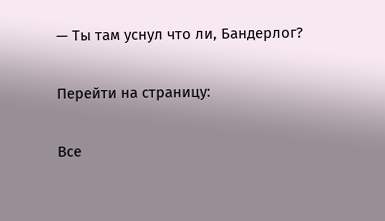— Ты там уснул что ли, Бандерлог?

Перейти на страницу:

Все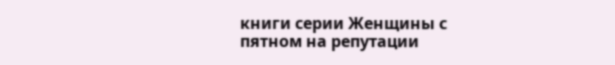книги серии Женщины с пятном на репутации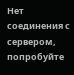Нет соединения с сервером, попробуйте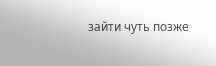зайти чуть позже